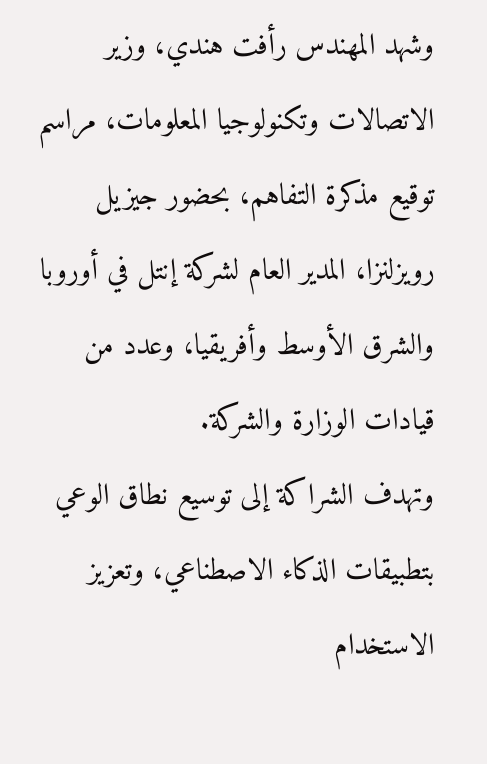وشهد المهندس رأفت هندي، وزير الاتصالات وتكنولوجيا المعلومات، مراسم توقيع مذكرة التفاهم، بحضور جيزيل رويزلنزا، المدير العام لشركة إنتل في أوروبا والشرق الأوسط وأفريقيا، وعدد من قيادات الوزارة والشركة.
وتهدف الشراكة إلى توسيع نطاق الوعي بتطبيقات الذكاء الاصطناعي، وتعزيز الاستخدام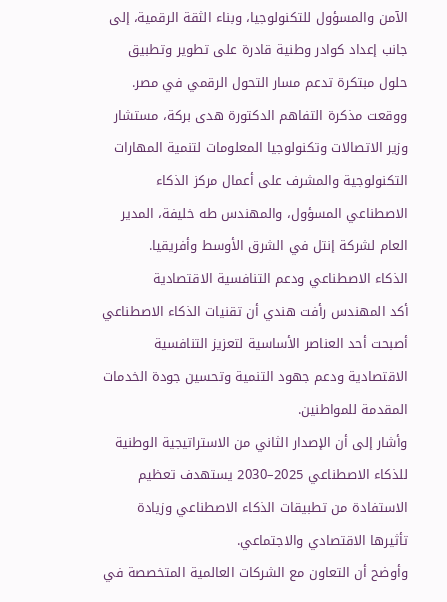الآمن والمسؤول للتكنولوجيا، وبناء الثقة الرقمية، إلى جانب إعداد كوادر وطنية قادرة على تطوير وتطبيق حلول مبتكرة تدعم مسار التحول الرقمي في مصر.
ووقعت مذكرة التفاهم الدكتورة هدى بركة، مستشار وزير الاتصالات وتكنولوجيا المعلومات لتنمية المهارات التكنولوجية والمشرف على أعمال مركز الذكاء الاصطناعي المسؤول، والمهندس طه خليفة، المدير العام لشركة إنتل في الشرق الأوسط وأفريقيا.
الذكاء الاصطناعي ودعم التنافسية الاقتصادية
أكد المهندس رأفت هندي أن تقنيات الذكاء الاصطناعي أصبحت أحد العناصر الأساسية لتعزيز التنافسية الاقتصادية ودعم جهود التنمية وتحسين جودة الخدمات المقدمة للمواطنين.
وأشار إلى أن الإصدار الثاني من الاستراتيجية الوطنية للذكاء الاصطناعي 2025–2030 يستهدف تعظيم الاستفادة من تطبيقات الذكاء الاصطناعي وزيادة تأثيرها الاقتصادي والاجتماعي.
وأوضح أن التعاون مع الشركات العالمية المتخصصة في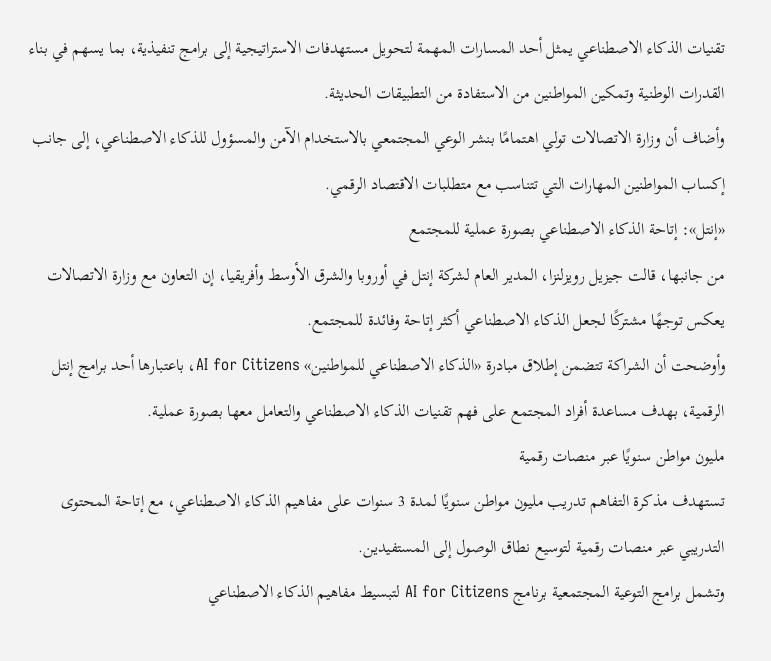تقنيات الذكاء الاصطناعي يمثل أحد المسارات المهمة لتحويل مستهدفات الاستراتيجية إلى برامج تنفيذية، بما يسهم في بناء القدرات الوطنية وتمكين المواطنين من الاستفادة من التطبيقات الحديثة.
وأضاف أن وزارة الاتصالات تولي اهتمامًا بنشر الوعي المجتمعي بالاستخدام الآمن والمسؤول للذكاء الاصطناعي، إلى جانب إكساب المواطنين المهارات التي تتناسب مع متطلبات الاقتصاد الرقمي.
«إنتل»: إتاحة الذكاء الاصطناعي بصورة عملية للمجتمع
من جانبها، قالت جيزيل رويزلنزا، المدير العام لشركة إنتل في أوروبا والشرق الأوسط وأفريقيا، إن التعاون مع وزارة الاتصالات يعكس توجهًا مشتركًا لجعل الذكاء الاصطناعي أكثر إتاحة وفائدة للمجتمع.
وأوضحت أن الشراكة تتضمن إطلاق مبادرة «الذكاء الاصطناعي للمواطنين» AI for Citizens، باعتبارها أحد برامج إنتل الرقمية، بهدف مساعدة أفراد المجتمع على فهم تقنيات الذكاء الاصطناعي والتعامل معها بصورة عملية.
مليون مواطن سنويًا عبر منصات رقمية
تستهدف مذكرة التفاهم تدريب مليون مواطن سنويًا لمدة 3 سنوات على مفاهيم الذكاء الاصطناعي، مع إتاحة المحتوى التدريبي عبر منصات رقمية لتوسيع نطاق الوصول إلى المستفيدين.
وتشمل برامج التوعية المجتمعية برنامج AI for Citizens لتبسيط مفاهيم الذكاء الاصطناعي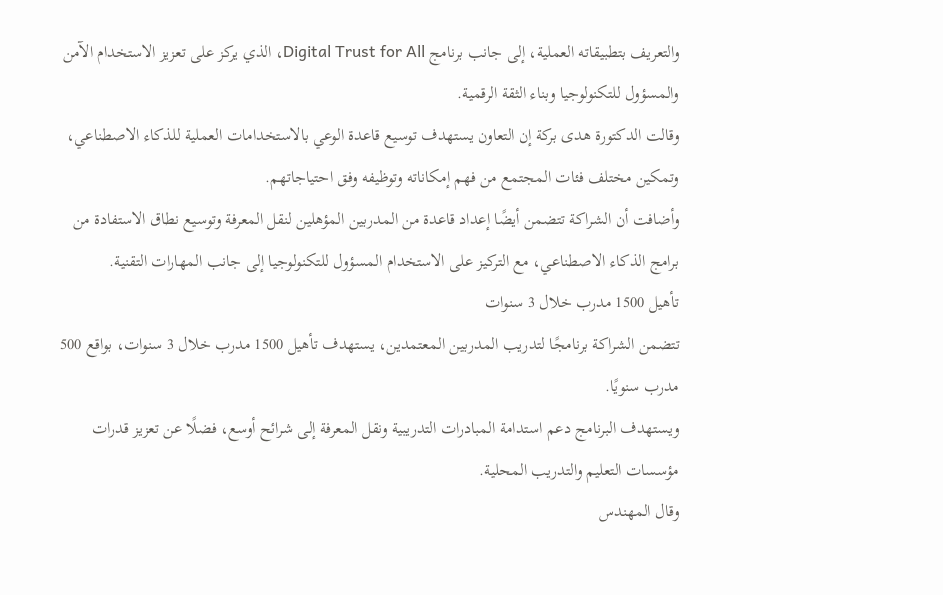والتعريف بتطبيقاته العملية، إلى جانب برنامج Digital Trust for All، الذي يركز على تعزيز الاستخدام الآمن والمسؤول للتكنولوجيا وبناء الثقة الرقمية.
وقالت الدكتورة هدى بركة إن التعاون يستهدف توسيع قاعدة الوعي بالاستخدامات العملية للذكاء الاصطناعي، وتمكين مختلف فئات المجتمع من فهم إمكاناته وتوظيفه وفق احتياجاتهم.
وأضافت أن الشراكة تتضمن أيضًا إعداد قاعدة من المدربين المؤهلين لنقل المعرفة وتوسيع نطاق الاستفادة من برامج الذكاء الاصطناعي، مع التركيز على الاستخدام المسؤول للتكنولوجيا إلى جانب المهارات التقنية.
تأهيل 1500 مدرب خلال 3 سنوات
تتضمن الشراكة برنامجًا لتدريب المدربين المعتمدين، يستهدف تأهيل 1500 مدرب خلال 3 سنوات، بواقع 500 مدرب سنويًا.
ويستهدف البرنامج دعم استدامة المبادرات التدريبية ونقل المعرفة إلى شرائح أوسع، فضلًا عن تعزيز قدرات مؤسسات التعليم والتدريب المحلية.
وقال المهندس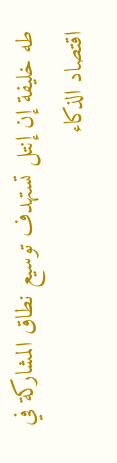طه خليفة إن إنتل تستهدف توسيع نطاق المشاركة في اقتصاد الذكاء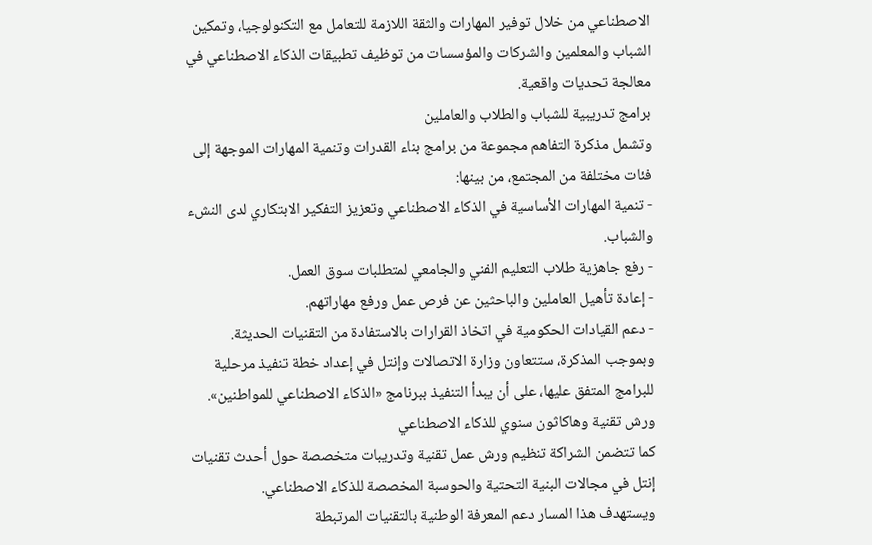الاصطناعي من خلال توفير المهارات والثقة اللازمة للتعامل مع التكنولوجيا، وتمكين الشباب والمعلمين والشركات والمؤسسات من توظيف تطبيقات الذكاء الاصطناعي في معالجة تحديات واقعية.
برامج تدريبية للشباب والطلاب والعاملين
وتشمل مذكرة التفاهم مجموعة من برامج بناء القدرات وتنمية المهارات الموجهة إلى فئات مختلفة من المجتمع، من بينها:
- تنمية المهارات الأساسية في الذكاء الاصطناعي وتعزيز التفكير الابتكاري لدى النشء والشباب.
- رفع جاهزية طلاب التعليم الفني والجامعي لمتطلبات سوق العمل.
- إعادة تأهيل العاملين والباحثين عن فرص عمل ورفع مهاراتهم.
- دعم القيادات الحكومية في اتخاذ القرارات بالاستفادة من التقنيات الحديثة.
وبموجب المذكرة، ستتعاون وزارة الاتصالات وإنتل في إعداد خطة تنفيذ مرحلية للبرامج المتفق عليها، على أن يبدأ التنفيذ ببرنامج «الذكاء الاصطناعي للمواطنين».
ورش تقنية وهاكاثون سنوي للذكاء الاصطناعي
كما تتضمن الشراكة تنظيم ورش عمل تقنية وتدريبات متخصصة حول أحدث تقنيات إنتل في مجالات البنية التحتية والحوسبة المخصصة للذكاء الاصطناعي.
ويستهدف هذا المسار دعم المعرفة الوطنية بالتقنيات المرتبطة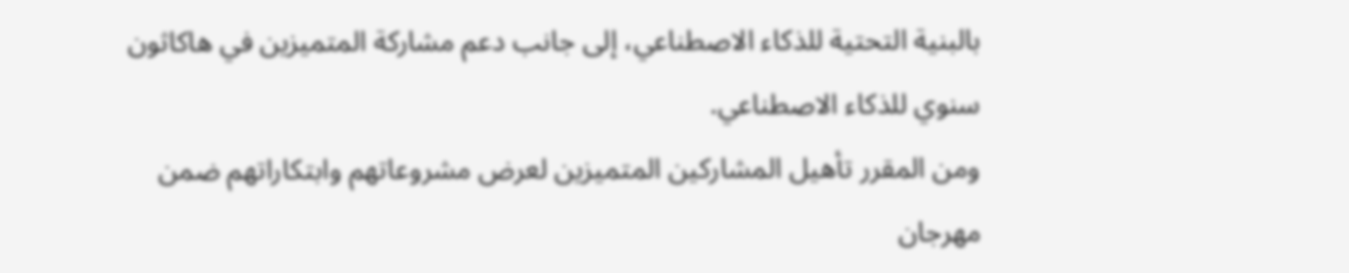بالبنية التحتية للذكاء الاصطناعي، إلى جانب دعم مشاركة المتميزين في هاكاثون سنوي للذكاء الاصطناعي.
ومن المقرر تأهيل المشاركين المتميزين لعرض مشروعاتهم وابتكاراتهم ضمن مهرجان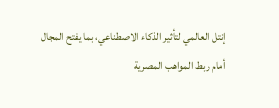إنتل العالمي لتأثير الذكاء الاصطناعي، بما يفتح المجال أمام ربط المواهب المصرية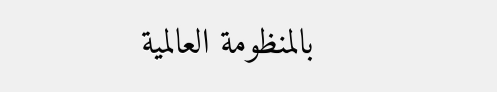بالمنظومة العالمية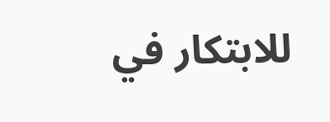للابتكار في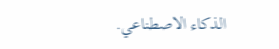الذكاء الاصطناعي.